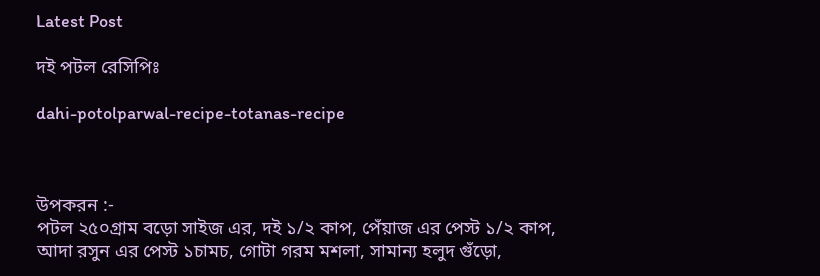Latest Post

দই পটল রেসিপিঃ

dahi-potolparwal-recipe-totanas-recipe



উপকরন :-
পটল ২৫০গ্রাম বড়ো সাইজ এর, দই ১/২ কাপ, পেঁয়াজ এর পেস্ট ১/২ কাপ, আদা রসুন এর পেস্ট ১চামচ, গোটা গরম মশলা, সামান্য হলুদ গুঁড়ো,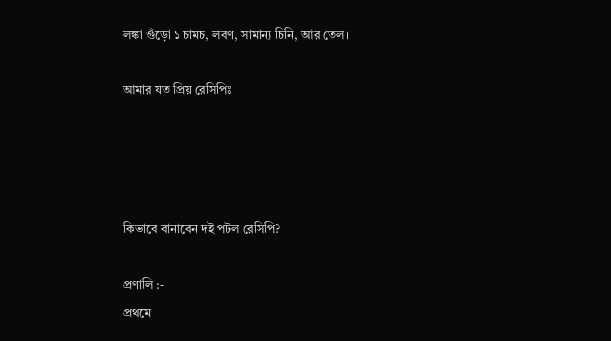লঙ্কা গুঁড়ো ১ চামচ, লবণ, সামান্য চিনি, আর তেল।

আমার যত প্রিয় রেসিপিঃ




কিভাবে বানাবেন দই পটল রেসিপি?

প্রণালি :-
প্রথমে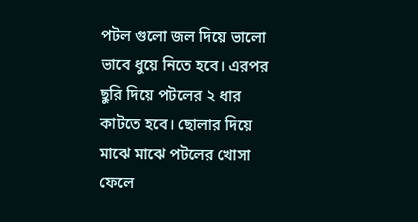পটল গুলো জল দিয়ে ভালো ভাবে ধুয়ে নিতে হবে। এরপর ছুরি দিয়ে পটলের ২ ধার কাটতে হবে। ছোলার দিয়ে মাঝে মাঝে পটলের খোসা ফেলে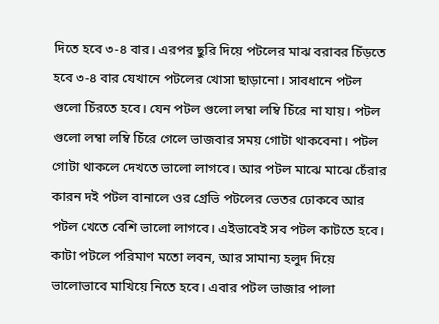দিতে হবে ৩-৪ বার। এরপর ছুরি দিয়ে পটলের মাঝ বরাবর চিঁড়তে হবে ৩-৪ বার যেখানে পটলের খোসা ছাড়ানো। সাবধানে পটল গুলো চিঁরতে হবে। যেন পটল গুলো লম্বা লম্বি চিঁরে না যায়। পটল গুলো লম্বা লম্বি চিঁরে গেলে ভাজবার সময় গোটা থাকবেনা। পটল গোটা থাকলে দেখতে ভালো লাগবে। আর পটল মাঝে মাঝে চেঁরার কারন দই পটল বানালে ওর গ্রেভি পটলের ভেতর ঢোকবে আর পটল খেতে বেশি ভালো লাগবে। এইভাবেই সব পটল কাটতে হবে। কাটা পটলে পরিমাণ মতো লবন, আর সামান্য হলুদ দিয়ে ভালোভাবে মাখিয়ে নিতে হবে। এবার পটল ভাজার পালা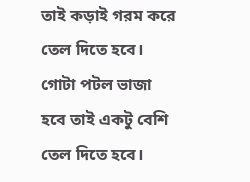তাই কড়াই গরম করে তেল দিতে হবে। গোটা পটল ভাজা হবে তাই একটু বেশি তেল দিতে হবে।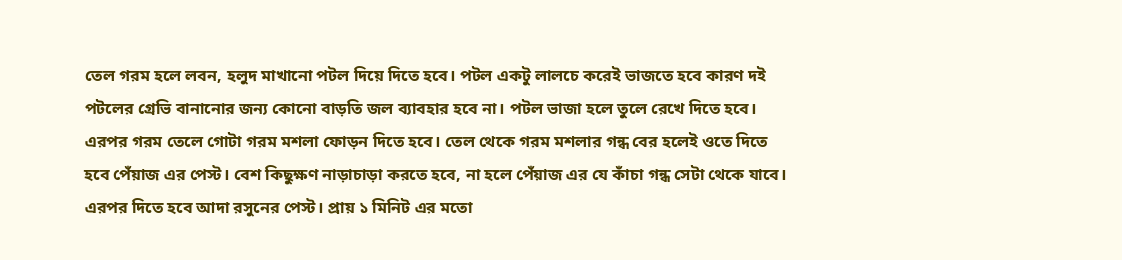তেল গরম হলে লবন, হলুদ মাখানো পটল দিয়ে দিতে হবে। পটল একটু লালচে করেই ভাজতে হবে কারণ দই পটলের গ্রেভি বানানোর জন্য কোনো বাড়তি জল ব্যাবহার হবে না। পটল ভাজা হলে তুলে রেখে দিতে হবে। এরপর গরম তেলে গোটা গরম মশলা ফোড়ন দিতে হবে। তেল থেকে গরম মশলার গন্ধ বের হলেই ওতে দিতে হবে পেঁয়াজ এর পেস্ট। বেশ কিছুক্ষণ নাড়াচাড়া করতে হবে, না হলে পেঁয়াজ এর যে কাঁচা গন্ধ সেটা থেকে যাবে। এরপর দিতে হবে আদা রসুনের পেস্ট। প্রায় ১ মিনিট এর মতো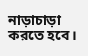নাড়াচাড়া করতে হবে।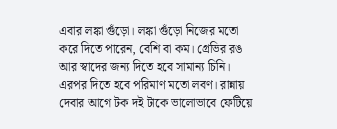এবার লঙ্কা গুঁড়ো। লঙ্কা গুঁড়ো নিজের মতো করে দিতে পারেন, বেশি বা কম। গ্রেভির রঙ আর স্বাদের জন্য দিতে হবে সামান্য চিনি। এরপর দিতে হবে পরিমাণ মতো লবণ। রান্নায় দেবার আগে টক দই টাকে ভালোভাবে ফেটিয়ে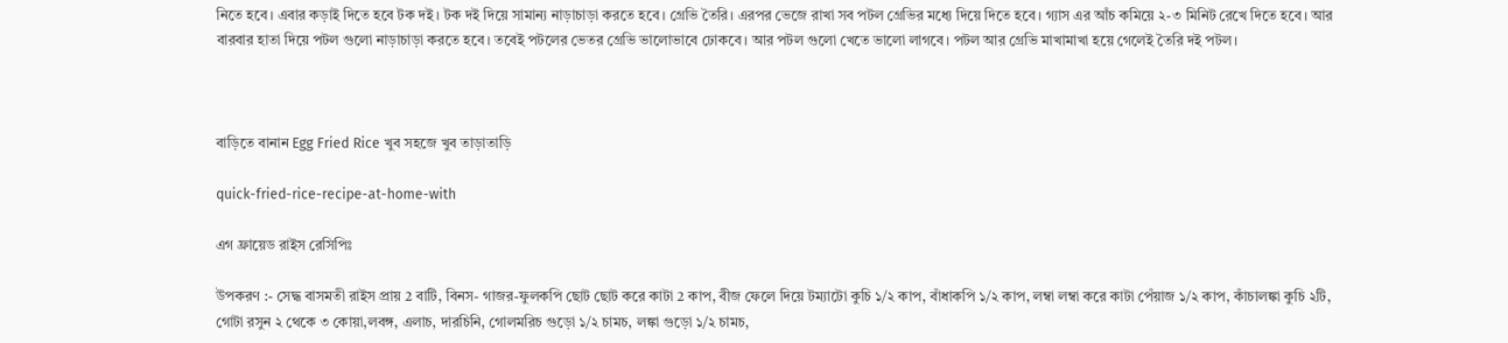নিতে হবে। এবার কড়াই দিতে হবে টক দই। টক দই দিয়ে সামান্য নাড়াচাড়া করতে হবে। গ্রেভি তৈরি। এরপর ভেজে রাখা সব পটল গ্রেভির মধ্যে দিয়ে দিতে হবে। গ্যাস এর আঁচ কমিয়ে ২-৩ মিনিট রেখে দিতে হবে। আর বারবার হাতা দিয়ে পটল গুলো নাড়াচাড়া করতে হবে। তবেই পটলের ভেতর গ্রেভি ভালোভাবে ঢোকবে। আর পটল গুলো খেতে ভালো লাগবে। পটল আর গ্রেভি মাখামাখা হয়ে গেলেই তৈরি দই পটল।



বাড়িতে বানান Egg Fried Rice খুব সহজে খুব তাড়াতাড়ি

quick-fried-rice-recipe-at-home-with

এগ ফ্রায়েড রাইস রেসিপিঃ

উপকরণ :- সেদ্ধ বাসমতী রাইস প্রায় 2 বাটি, বিনস- গাজর-ফুলকপি ছোট ছোট করে কাটা 2 কাপ, বীজ ফেলে দিয়ে টম্যাটো কুচি ১/২ কাপ, বাঁধাকপি ১/২ কাপ, লম্বা লম্বা করে কাটা পেঁয়াজ ১/২ কাপ, কাঁচালঙ্কা কুচি ২টি, গোটা রসুন ২ থেকে ৩ কোয়া,লবঙ্গ, এলাচ, দারচিনি, গোলমরিচ গুড়ো ১/২ চামচ, লঙ্কা গুড়ো ১/২ চামচ,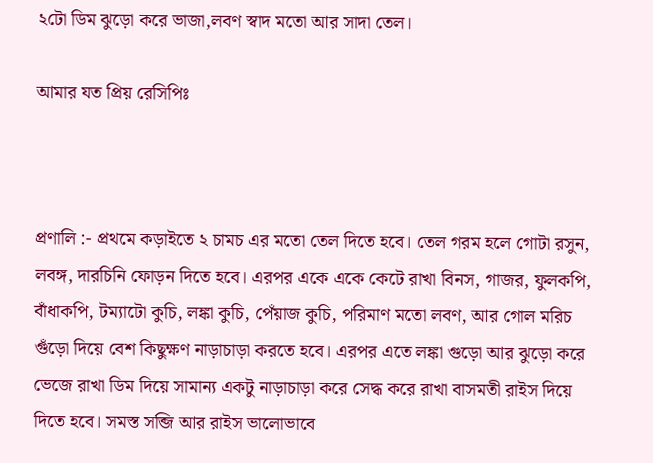২টো ডিম ঝুড়ো করে ভাজা,লবণ স্বাদ মতো আর সাদা তেল।

আমার যত প্রিয় রেসিপিঃ



প্রণালি :- প্রথমে কড়াইতে ২ চামচ এর মতো তেল দিতে হবে। তেল গরম হলে গোটা রসুন, লবঙ্গ, দারচিনি ফোড়ন দিতে হবে। এরপর একে একে কেটে রাখা বিনস, গাজর, ফুলকপি, বাঁধাকপি, টম্যাটো কুচি, লঙ্কা কুচি, পেঁয়াজ কুচি, পরিমাণ মতো লবণ, আর গোল মরিচ গুঁড়ো দিয়ে বেশ কিছুক্ষণ নাড়াচাড়া করতে হবে। এরপর এতে লঙ্কা গুড়ো আর ঝুড়ো করে ভেজে রাখা ডিম দিয়ে সামান্য একটু নাড়াচাড়া করে সেদ্ধ করে রাখা বাসমতী রাইস দিয়ে দিতে হবে। সমস্ত সব্জি আর রাইস ভালোভাবে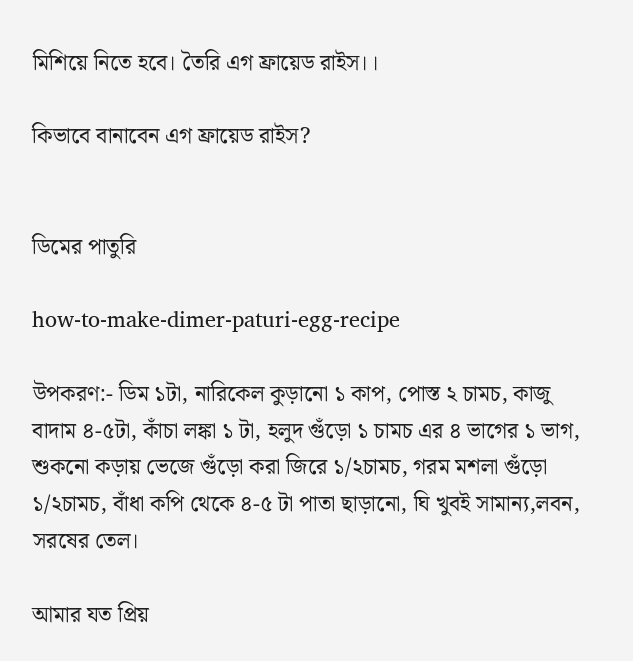মিশিয়ে নিতে হবে। তৈরি এগ ফ্রায়েড রাইস।।

কিভাবে বানাবেন এগ ফ্রায়েড রাইস?


ডিমের পাতুরি

how-to-make-dimer-paturi-egg-recipe

উপকরণ:- ডিম ১টা, নারিকেল কুড়ানো ১ কাপ, পোস্ত ২ চামচ, কাজু বাদাম ৪-৫টা, কাঁচা লঙ্কা ১ টা, হলুদ গুঁড়ো ১ চামচ এর ৪ ভাগের ১ ভাগ, শুকনো কড়ায় ভেজে গুঁড়ো করা জিরে ১/২চামচ, গরম মশলা গুঁড়ো ১/২চামচ, বাঁধা কপি থেকে ৪-৫ টা পাতা ছাড়ানো, ঘি খুবই সামান্য,লবন, সরষের তেল।

আমার যত প্রিয়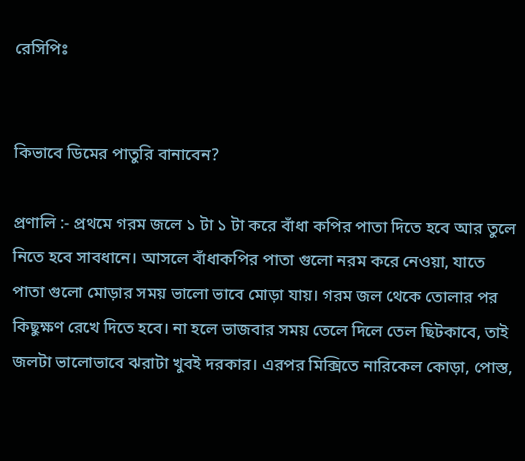রেসিপিঃ


কিভাবে ডিমের পাতুরি বানাবেন?

প্রণালি :- প্রথমে গরম জলে ১ টা ১ টা করে বাঁধা কপির পাতা দিতে হবে আর তুলে নিতে হবে সাবধানে। আসলে বাঁধাকপির পাতা গুলো নরম করে নেওয়া, যাতে পাতা গুলো মোড়ার সময় ভালো ভাবে মোড়া যায়। গরম জল থেকে তোলার পর কিছুক্ষণ রেখে দিতে হবে। না হলে ভাজবার সময় তেলে দিলে তেল ছিটকাবে, তাই জলটা ভালোভাবে ঝরাটা খুবই দরকার। এরপর মিক্সিতে নারিকেল কোড়া, পোস্ত,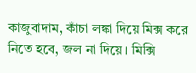কাজুবাদাম, কাঁচা লঙ্কা দিয়ে মিক্স করে নিতে হবে, জল না দিয়ে। মিক্সি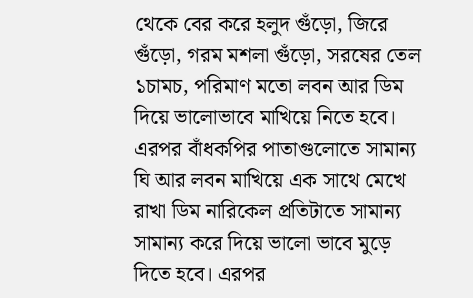থেকে বের করে হলুদ গুঁড়ো, জিরে গুঁড়ো, গরম মশলা গুঁড়ো, সরষের তেল ১চামচ, পরিমাণ মতো লবন আর ডিম দিয়ে ভালোভাবে মাখিয়ে নিতে হবে। এরপর বাঁধকপির পাতাগুলোতে সামান্য ঘি আর লবন মাখিয়ে এক সাথে মেখে রাখা ডিম নারিকেল প্রতিটাতে সামান্য সামান্য করে দিয়ে ভালো ভাবে মুড়ে দিতে হবে। এরপর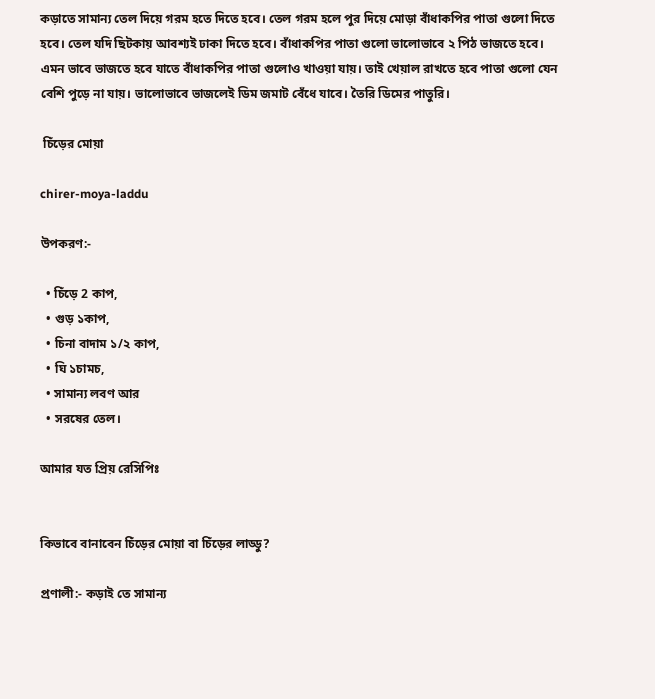কড়াতে সামান্য তেল দিয়ে গরম হতে দিতে হবে। তেল গরম হলে পুর দিয়ে মোড়া বাঁধাকপির পাতা গুলো দিতে হবে। তেল যদি ছিটকায় আবশ্যই ঢাকা দিতে হবে। বাঁধাকপির পাতা গুলো ভালোভাবে ২ পিঠ ভাজতে হবে। এমন ভাবে ভাজতে হবে যাতে বাঁধাকপির পাতা গুলোও খাওয়া যায়। তাই খেয়াল রাখতে হবে পাতা গুলো যেন বেশি পুড়ে না যায়। ভালোভাবে ভাজলেই ডিম জমাট বেঁধে যাবে। তৈরি ডিমের পাতুরি।

 চিঁড়ের মোয়া

chirer-moya-laddu

উপকরণ:-

  • চিঁড়ে 2 কাপ,
  • গুড় ১কাপ,
  • চিনা বাদাম ১/২ কাপ,
  • ঘি ১চামচ,
  • সামান্য লবণ আর
  • সরষের তেল।

আমার যত প্রিয় রেসিপিঃ


কিভাবে বানাবেন চিঁড়ের মোয়া বা চিঁড়ের লাড্ডু?

প্রণালী:- কড়াই তে সামান্য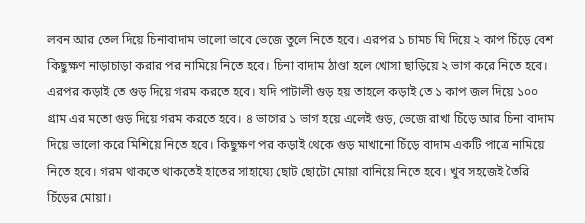লবন আর তেল দিয়ে চিনাবাদাম ভালো ভাবে ভেজে তুলে নিতে হবে। এরপর ১ চামচ ঘি দিয়ে ২ কাপ চিঁড়ে বেশ কিছুক্ষণ নাড়াচাড়া করার পর নামিয়ে নিতে হবে। চিনা বাদাম ঠাণ্ডা হলে খোসা ছাড়িয়ে ২ ভাগ করে নিতে হবে। এরপর কড়াই তে গুড় দিয়ে গরম করতে হবে। যদি পাটালী গুড় হয় তাহলে কড়াই তে ১ কাপ জল দিয়ে ১০০ গ্রাম এর মতো গুড় দিয়ে গরম করতে হবে। ৪ ভাগের ১ ভাগ হয়ে এলেই গুড়, ভেজে রাখা চিঁড়ে আর চিনা বাদাম দিয়ে ভালো করে মিশিয়ে নিতে হবে। কিছুক্ষণ পর কড়াই থেকে গুড় মাখানো চিঁড়ে বাদাম একটি পাত্রে নামিয়ে নিতে হবে। গরম থাকতে থাকতেই হাতের সাহায্যে ছোট ছোটো মোয়া বানিয়ে নিতে হবে। খুব সহজেই তৈরি চিঁড়ের মোয়া।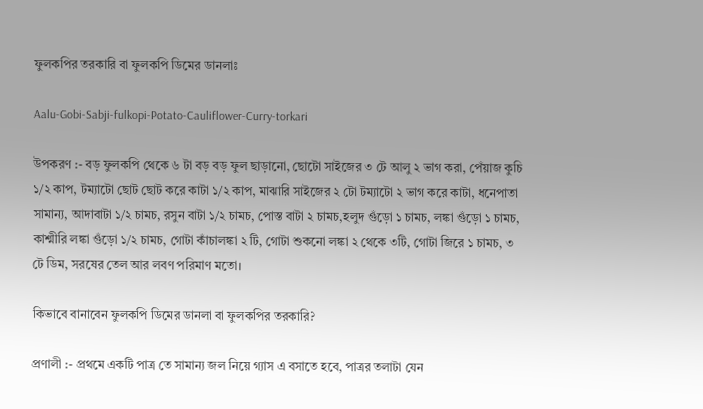ফুলকপির তরকারি বা ফুলকপি ডিমের ডানলাঃ

Aalu-Gobi-Sabji-fulkopi-Potato-Cauliflower-Curry-torkari

উপকরণ :- বড় ফুলকপি থেকে ৬ টা বড় বড় ফুল ছাড়ানো, ছোটো সাইজের ৩ টে আলু ২ ভাগ করা, পেঁয়াজ কুচি ১/২ কাপ, টম্যাটো ছোট ছোট করে কাটা ১/২ কাপ, মাঝারি সাইজের ২ টো টম্যাটো ২ ভাগ করে কাটা, ধনেপাতা সামান্য, আদাবাটা ১/২ চামচ, রসুন বাটা ১/২ চামচ, পোস্ত বাটা ২ চামচ,হলুদ গুঁড়ো ১ চামচ, লঙ্কা গুঁড়ো ১ চামচ, কাশ্মীরি লঙ্কা গুঁড়ো ১/২ চামচ, গোটা কাঁচালঙ্কা ২ টি, গোটা শুকনো লঙ্কা ২ থেকে ৩টি, গোটা জিরে ১ চামচ, ৩ টে ডিম, সরষের তেল আর লবণ পরিমাণ মতো।

কিভাবে বানাবেন ফুলকপি ডিমের ডানলা বা ফুলকপির তরকারি?

প্রণালী :- প্রথমে একটি পাত্র তে সামান্য জল নিয়ে গ্যাস এ বসাতে হবে, পাত্রর তলাটা যেন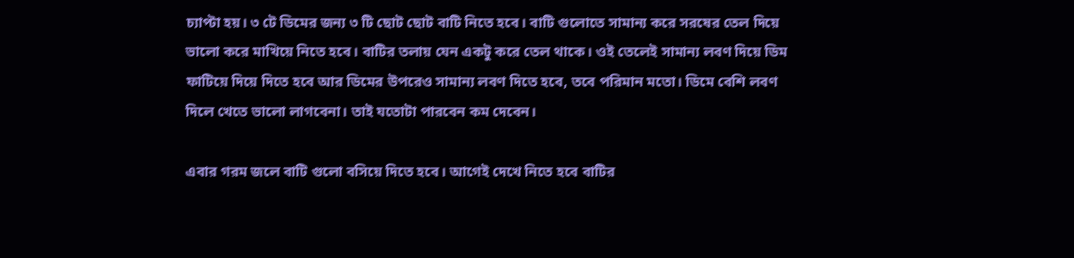চ্যাপ্টা হয়। ৩ টে ডিমের জন্য ৩ টি ছোট ছোট বাটি নিতে হবে। বাটি গুলোতে সামান্য করে সরষের তেল দিয়ে ভালো করে মাখিয়ে নিতে হবে। বাটির তলায় যেন একটু করে তেল থাকে। ওই তেলেই সামান্য লবণ দিয়ে ডিম ফাটিয়ে দিয়ে দিতে হবে আর ডিমের উপরেও সামান্য লবণ দিতে হবে, তবে পরিমান মতো। ডিমে বেশি লবণ দিলে খেতে ভালো লাগবেনা। তাই যতোটা পারবেন কম দেবেন।

এবার গরম জলে বাটি গুলো বসিয়ে দিতে হবে। আগেই দেখে নিতে হবে বাটির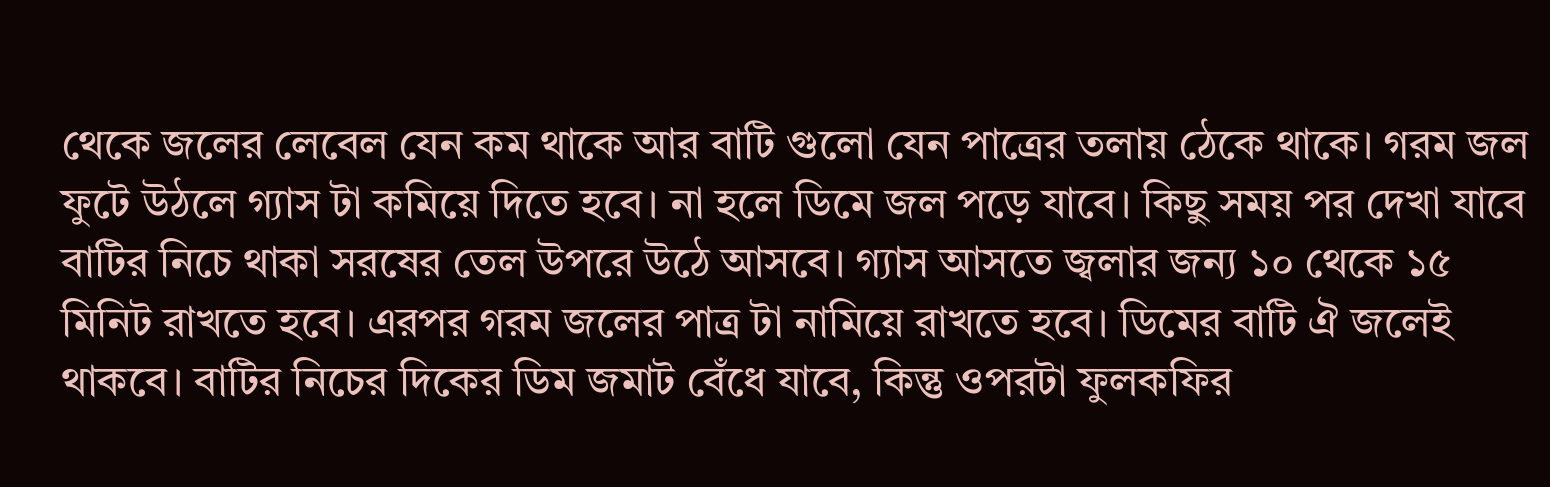থেকে জলের লেবেল যেন কম থাকে আর বাটি গুলো যেন পাত্রের তলায় ঠেকে থাকে। গরম জল ফুটে উঠলে গ্যাস টা কমিয়ে দিতে হবে। না হলে ডিমে জল পড়ে যাবে। কিছু সময় পর দেখা যাবে বাটির নিচে থাকা সরষের তেল উপরে উঠে আসবে। গ্যাস আসতে জ্বলার জন্য ১০ থেকে ১৫ মিনিট রাখতে হবে। এরপর গরম জলের পাত্র টা নামিয়ে রাখতে হবে। ডিমের বাটি ঐ জলেই থাকবে। বাটির নিচের দিকের ডিম জমাট বেঁধে যাবে, কিন্তু ওপরটা ফুলকফির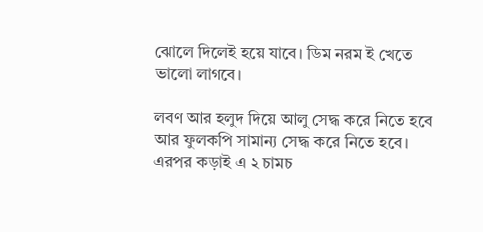ঝোলে দিলেই হয়ে যাবে। ডিম নরম ই খেতে ভালো লাগবে।

লবণ আর হলুদ দিয়ে আলু সেদ্ধ করে নিতে হবে আর ফুলকপি সামান্য সেদ্ধ করে নিতে হবে। এরপর কড়াই এ ২ চামচ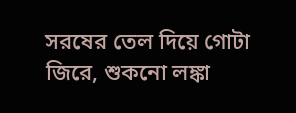সরষের তেল দিয়ে গোটা জিরে, শুকনো লঙ্কা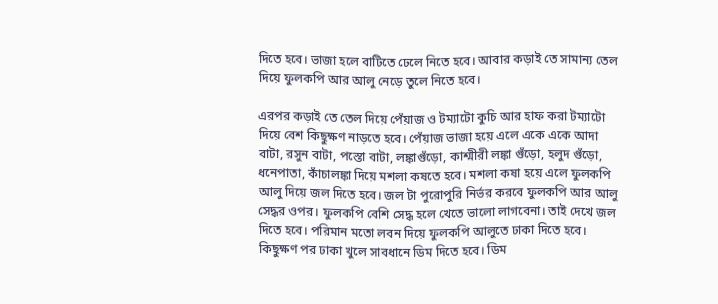দিতে হবে। ভাজা হলে বাটিতে ঢেলে নিতে হবে। আবার কড়াই তে সামান্য তেল দিয়ে ফুলকপি আর আলু নেড়ে তুলে নিতে হবে।

এরপর কড়াই তে তেল দিয়ে পেঁয়াজ ও টম্যাটো কুচি আর হাফ করা টম্যাটো দিয়ে বেশ কিছুক্ষণ নাড়তে হবে। পেঁয়াজ ভাজা হয়ে এলে একে একে আদা বাটা, রসুন বাটা, পস্তো বাটা, লঙ্কাগুঁড়ো, কাশ্মীরী লঙ্কা গুঁড়ো, হলুদ গুঁড়ো, ধনেপাতা, কাঁচালঙ্কা দিয়ে মশলা কষতে হবে। মশলা কষা হয়ে এলে ফুলকপি আলু দিয়ে জল দিতে হবে। জল টা পুরোপুরি নির্ভর করবে ফুলকপি আর আলু সেদ্ধর ওপর। ফুলকপি বেশি সেদ্ধ হলে খেতে ভালো লাগবেনা। তাই দেখে জল দিতে হবে। পরিমান মতো লবন দিয়ে ফুলকপি আলুতে ঢাকা দিতে হবে। কিছুক্ষণ পর ঢাকা খুলে সাবধানে ডিম দিতে হবে। ডিম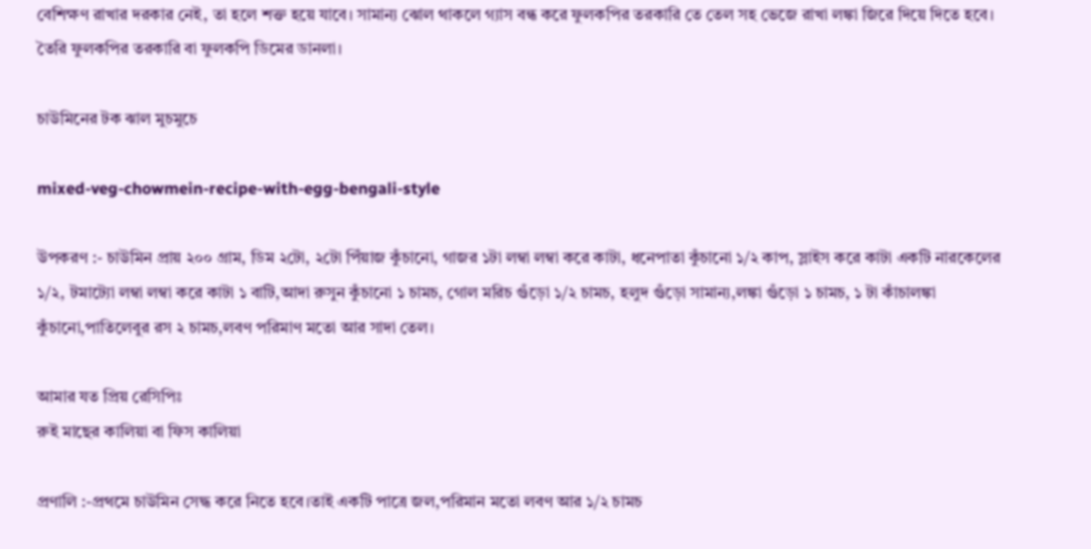বেশিক্ষণ রাখার দরকার নেই, তা হলে শক্ত হয়ে যাবে। সামান্য ঝোল থাকলে গ্যাস বন্ধ করে ফুলকপির তরকারি তে তেল সহ ভেজে রাখা লঙ্কা জিরে দিয়ে দিতে হবে। তৈরি ফুলকপির তরকারি বা ফুলকপি ডিমের ডানলা।

চাউমিনের টক ঝাল মুচমুচে

mixed-veg-chowmein-recipe-with-egg-bengali-style

উপকরণ :- চাউমিন প্রায় ২০০ গ্রাম, ডিম ২টো, ২টো পিঁয়াজ কুঁচানো, গাজর ১টা লম্বা লম্বা করে কাটা, ধনেপাতা কুঁচানো ১/২ কাপ, স্লাইস করে কাটা একটি নারকেলের ১/২, টমাট্যো লম্বা লম্বা করে কাটা ১ বাটি,আদা রুসুন কুঁচানো ১ চামচ, গোল মরিচ গুঁড়ো ১/২ চামচ, হলুদ গুঁড়ো সামান্য,লঙ্কা গুঁড়ো ১ চামচ, ১ টা কাঁচালঙ্কা কুঁচানো,পাতিলেবুর রস ২ চামচ,লবণ পরিমাণ মতো আর সাদা তেল।

আমার যত প্রিয় রেসিপিঃ
রুই মাছের কালিয়া বা ফিস কালিয়া

প্রণালি :-প্রথমে চাউমিন সেদ্ধ করে নিতে হবে।তাই একটি পাত্রে জল,পরিমান মতো লবণ আর ১/২ চামচ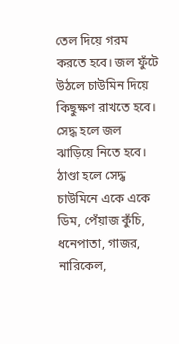তেল দিয়ে গরম করতে হবে। জল ফুঁটে উঠলে চাউমিন দিয়ে কিছুক্ষণ রাখতে হবে। সেদ্ধ হলে জল ঝাড়িয়ে নিতে হবে। ঠাণ্ডা হলে সেদ্ধ চাউমিনে একে একে ডিম, পেঁয়াজ কুঁচি, ধনেপাতা, গাজর, নারিকেল,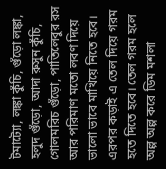টমাট্যো, লঙ্কা কুঁচি, গুঁড়ো লঙ্কা, হলুদ গুঁড়ো, আদা রুসুন কুঁচি, গোলমরিচ গুঁড়ো, পাতিলেবুর রস আর পরিমাণ মতো লবণ দিয়ে ভালো ভাবে মাখিয়ে নিতে হবে। এরপর কড়াই এ তেল দিয়ে গরম হতে দিতে হবে। তেল গরম হলে অল্প অল্প করে ডিম মশলা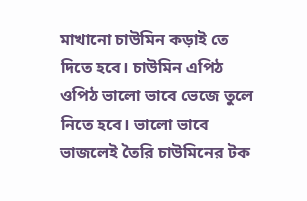মাখানো চাউমিন কড়াই তে দিতে হবে। চাউমিন এপিঠ ওপিঠ ভালো ভাবে ভেজে তুলে নিতে হবে। ভালো ভাবে ভাজলেই তৈরি চাউমিনের টক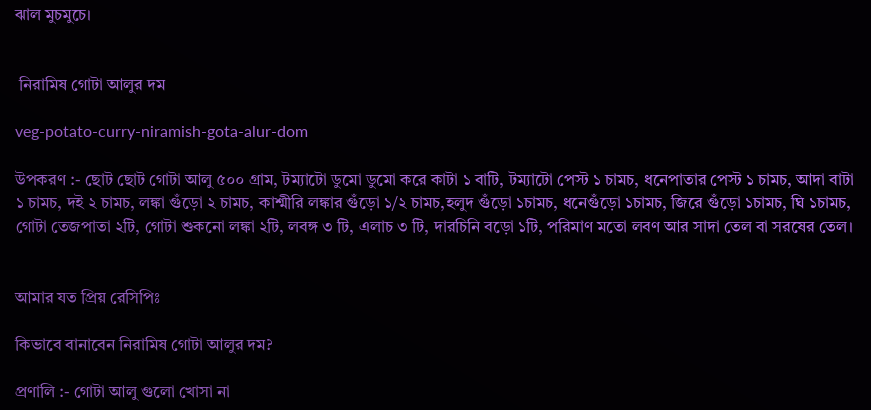ঝাল মুচমুচে।


 নিরামিষ গোটা আলুর দম

veg-potato-curry-niramish-gota-alur-dom

উপকরণ :- ছোট ছোট গোটা আলু ৫০০ গ্রাম, টম্যাটো ডুমো ডুমো করে কাটা ১ বাটি, টম্যাটো পেস্ট ১ চামচ, ধনেপাতার পেস্ট ১ চামচ, আদা বাটা ১ চামচ, দই ২ চামচ, লঙ্কা গুঁড়ো ২ চামচ, কাশ্মীরি লঙ্কার গুঁড়ো ১/২ চামচ,হলুদ গুঁড়ো ১চামচ, ধনেগুঁড়ো ১চামচ, জিরে গুঁড়ো ১চামচ, ঘি ১চামচ, গোটা তেজপাতা ২টি, গোটা শুকনো লঙ্কা ২টি, লবঙ্গ ৩ টি, এলাচ ৩ টি, দারচিনি বড়ো ১টি, পরিমাণ মতো লবণ আর সাদা তেল বা সরষের তেল।


আমার যত প্রিয় রেসিপিঃ

কিভাবে বানাবেন নিরামিষ গোটা আলুর দম?

প্রণালি :- গোটা আলু গুলো খোসা না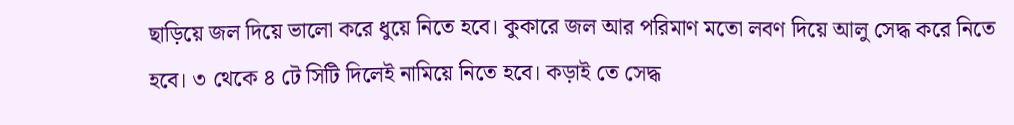ছাড়িয়ে জল দিয়ে ভালো করে ধুয়ে নিতে হবে। কুকারে জল আর পরিমাণ মতো লবণ দিয়ে আলু সেদ্ধ করে নিতে হবে। ৩ থেকে ৪ টে সিটি দিলেই নামিয়ে নিতে হবে। কড়াই তে সেদ্ধ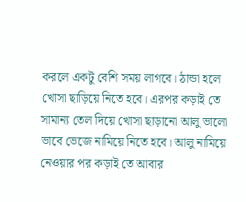করলে একটু বেশি সময় লাগবে। ঠান্ডা হলে খোসা ছাড়িয়ে নিতে হবে। এরপর কড়াই তে সামান্য তেল দিয়ে খোসা ছাড়ানো আলু ভালো ভাবে ভেজে নামিয়ে নিতে হবে। আলু নামিয়ে নেওয়ার পর কড়াই তে আবার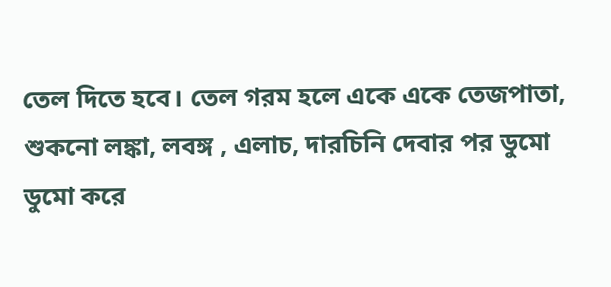তেল দিতে হবে। তেল গরম হলে একে একে তেজপাতা, শুকনো লঙ্কা, লবঙ্গ , এলাচ, দারচিনি দেবার পর ডুমো ডুমো করে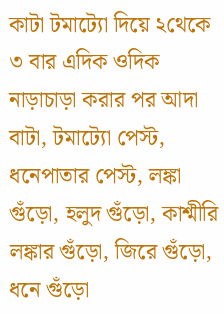কাটা টমাট্যো দিয়ে ২থেকে ৩ বার এদিক ওদিক নাড়াচাড়া করার পর আদা বাটা, টমাট্যো পেস্ট, ধনেপাতার পেস্ট, লঙ্কা গুঁড়ো, হলুদ গুঁড়ো, কাশ্মীরি লঙ্কার গুঁড়ো, জিরে গুঁড়ো, ধনে গুঁড়ো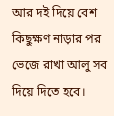আর দই দিয়ে বেশ কিছুক্ষণ নাড়ার পর ভেজে রাখা আলু সব দিয়ে দিতে হবে।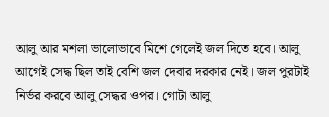আলু আর মশলা ভালোভাবে মিশে গেলেই জল দিতে হবে। আলু আগেই সেদ্ধ ছিল তাই বেশি জল দেবার দরকার নেই। জল পুরটাই নির্ভর করবে আলু সেদ্ধর ওপর। গোটা আলু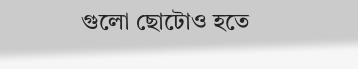গুলো ছোটোও হতে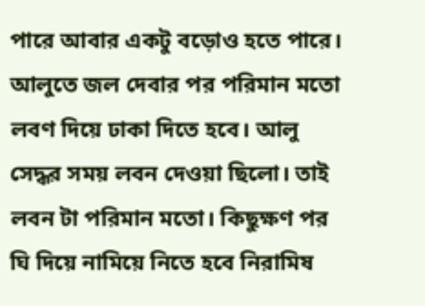পারে আবার একটু বড়োও হতে পারে। আলুতে জল দেবার পর পরিমান মতো লবণ দিয়ে ঢাকা দিতে হবে। আলু সেদ্ধর সময় লবন দেওয়া ছিলো। তাই লবন টা পরিমান মতো। কিছুক্ষণ পর ঘি দিয়ে নামিয়ে নিতে হবে নিরামিষ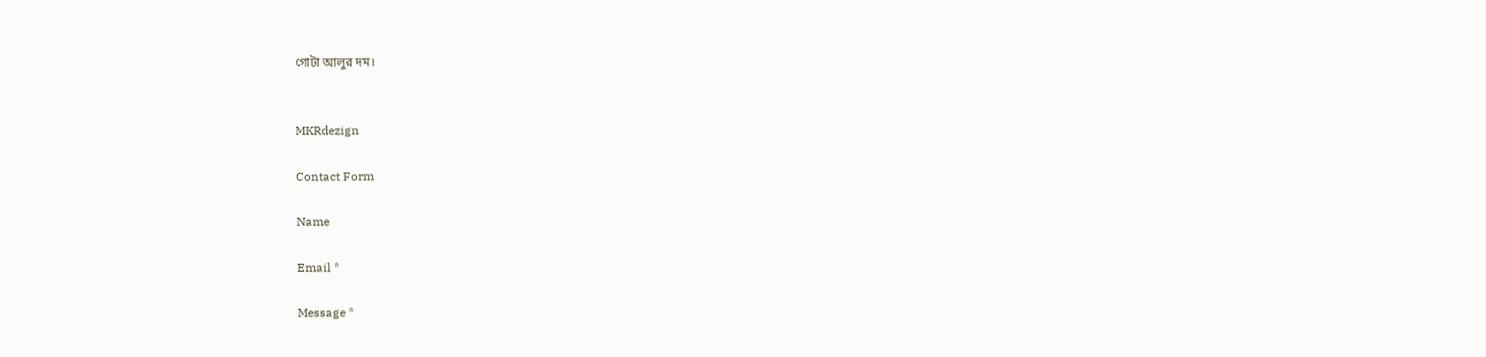গোটা আলুর দম।


MKRdezign

Contact Form

Name

Email *

Message *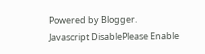Powered by Blogger.
Javascript DisablePlease Enable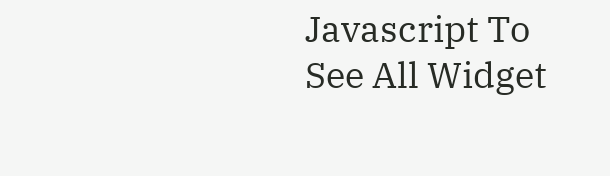Javascript To See All Widget